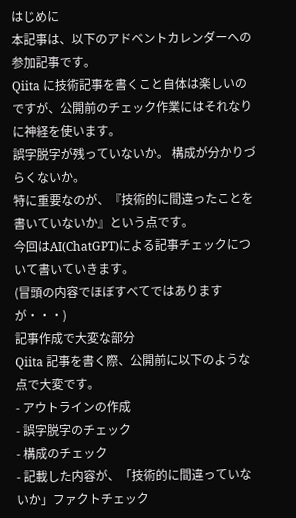はじめに
本記事は、以下のアドベントカレンダーへの参加記事です。
Qiita に技術記事を書くこと自体は楽しいのですが、公開前のチェック作業にはそれなりに神経を使います。
誤字脱字が残っていないか。 構成が分かりづらくないか。
特に重要なのが、『技術的に間違ったことを書いていないか』という点です。
今回はAI(ChatGPT)による記事チェックについて書いていきます。
(冒頭の内容でほぼすべてではありますが・・・)
記事作成で大変な部分
Qiita 記事を書く際、公開前に以下のような点で大変です。
- アウトラインの作成
- 誤字脱字のチェック
- 構成のチェック
- 記載した内容が、「技術的に間違っていないか」ファクトチェック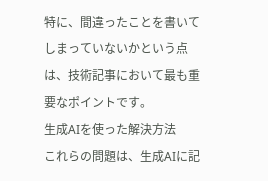特に、間違ったことを書いてしまっていないかという点は、技術記事において最も重要なポイントです。
生成AIを使った解決方法
これらの問題は、生成AIに記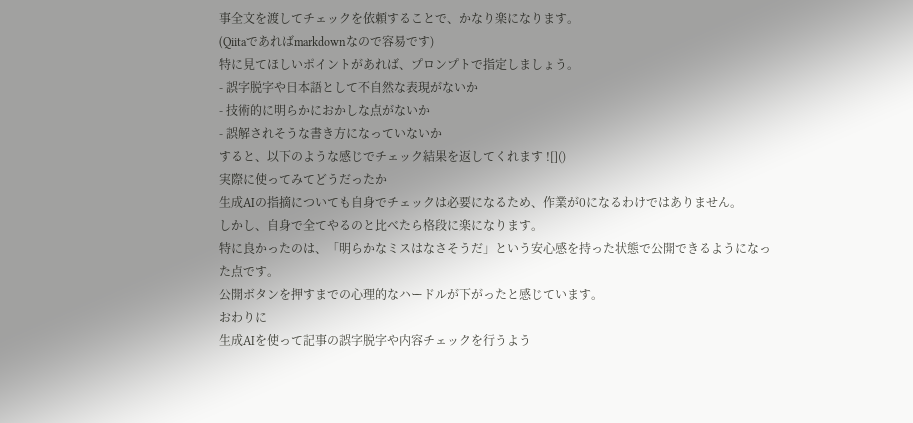事全文を渡してチェックを依頼することで、かなり楽になります。
(Qiitaであればmarkdownなので容易です)
特に見てほしいポイントがあれば、プロンプトで指定しましょう。
- 誤字脱字や日本語として不自然な表現がないか
- 技術的に明らかにおかしな点がないか
- 誤解されそうな書き方になっていないか
すると、以下のような感じでチェック結果を返してくれます ![]()
実際に使ってみてどうだったか
生成AIの指摘についても自身でチェックは必要になるため、作業が0になるわけではありません。
しかし、自身で全てやるのと比べたら格段に楽になります。
特に良かったのは、「明らかなミスはなさそうだ」という安心感を持った状態で公開できるようになった点です。
公開ボタンを押すまでの心理的なハードルが下がったと感じています。
おわりに
生成AIを使って記事の誤字脱字や内容チェックを行うよう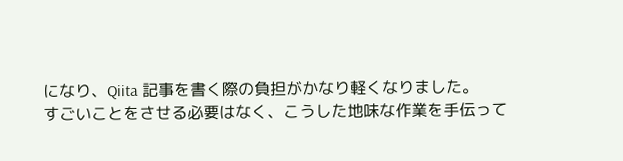になり、Qiita 記事を書く際の負担がかなり軽くなりました。
すごいことをさせる必要はなく、こうした地味な作業を手伝って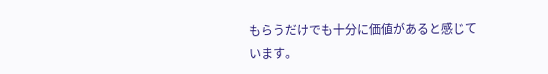もらうだけでも十分に価値があると感じています。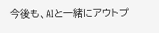今後も、AIと一緒にアウトプ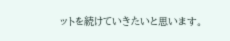ットを続けていきたいと思います。